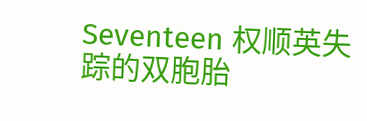Seventeen 权顺英失踪的双胞胎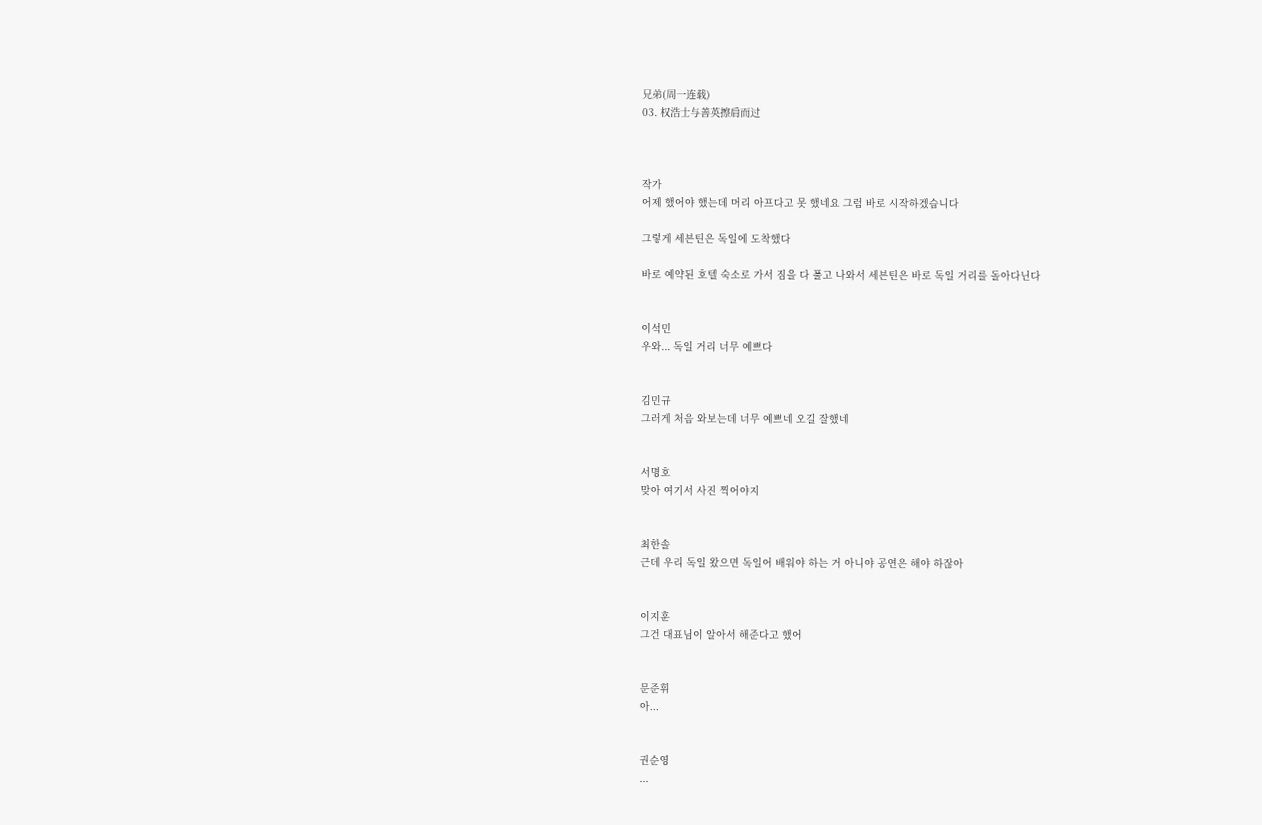兄弟(周一连载)
03. 权浩士与善英擦肩而过



작가
어제 했어야 했는데 머리 아프다고 못 했네요 그럼 바로 시작하겠습니다

그렇게 세븐틴은 독일에 도착했다

바로 예약된 호텔 숙소로 가서 짐을 다 풀고 나와서 세븐틴은 바로 독일 거리를 돌아다닌다


이석민
우와... 독일 거리 너무 예쁘다


김민규
그러게 처음 와보는데 너무 예쁘네 오길 잘했네


서명호
맞아 여기서 사진 찍어야지


최한솔
근데 우리 독일 왔으면 독일어 배워야 하는 거 아니야 공연은 해야 하잖아


이지훈
그건 대표님이 알아서 해준다고 했어


문준휘
아...


권순영
...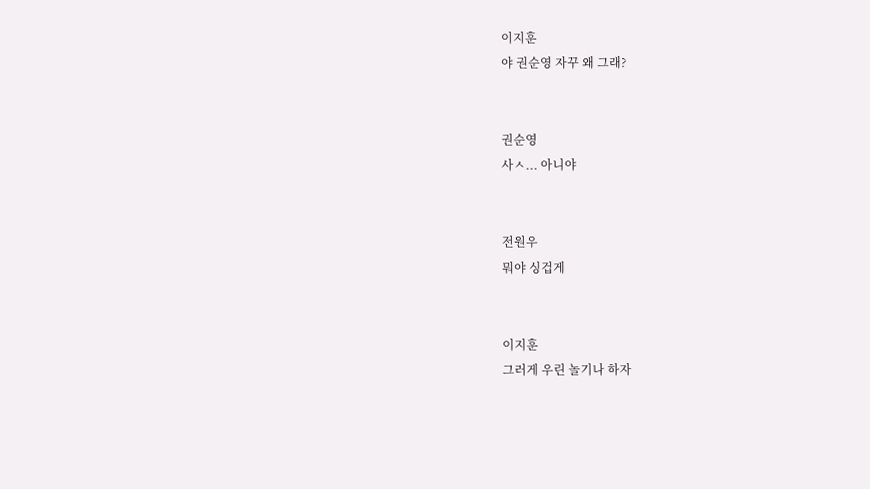이지훈
야 권순영 자꾸 왜 그래?


권순영
사ㅅ... 아니야


전원우
뭐야 싱겁게


이지훈
그러게 우린 놀기나 하자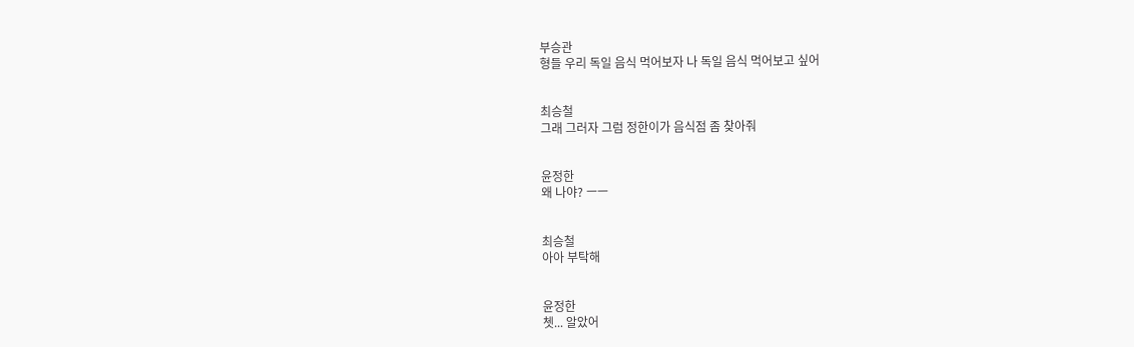부승관
형들 우리 독일 음식 먹어보자 나 독일 음식 먹어보고 싶어


최승철
그래 그러자 그럼 정한이가 음식점 좀 찾아줘


윤정한
왜 나야? ㅡㅡ


최승철
아아 부탁해


윤정한
쳇... 알았어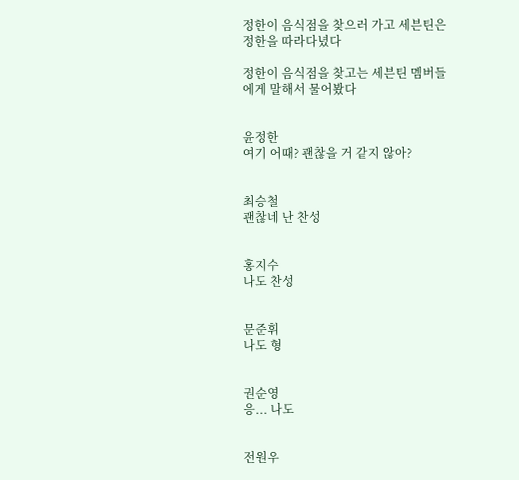정한이 음식점을 찾으러 가고 세븐틴은 정한을 따라다녔다

정한이 음식점을 찾고는 세븐틴 멤버들에게 말해서 물어봤다


윤정한
여기 어때? 괜찮을 거 같지 않아?


최승철
괜찮네 난 찬성


홍지수
나도 찬성


문준휘
나도 형


권순영
응... 나도


전원우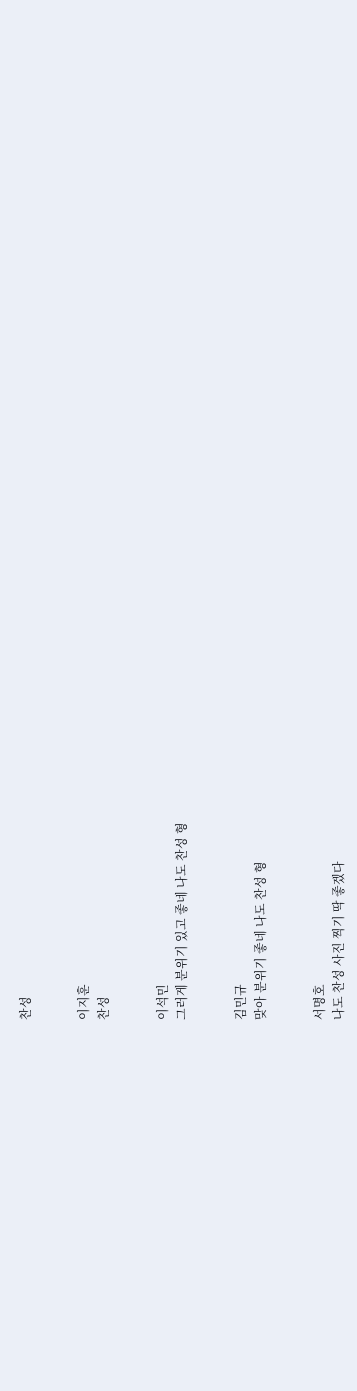찬성


이지훈
찬성


이석민
그러게 분위기 있고 좋네 나도 찬성 형


김민규
맞아 분위기 좋네 나도 찬성 형


서명호
나도 찬성 사진 찍기 딱 좋겠다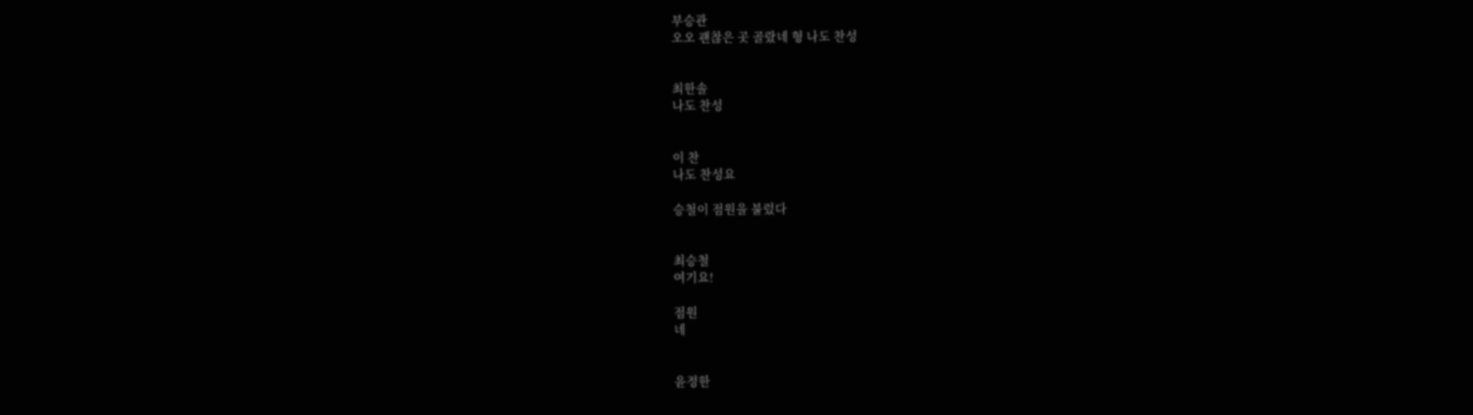부승관
오오 괜찮은 곳 골랐네 형 나도 찬성


최한솔
나도 찬성


이 찬
나도 찬성요

승철이 점원을 불렀다


최승철
여기요!

점원
네


윤정한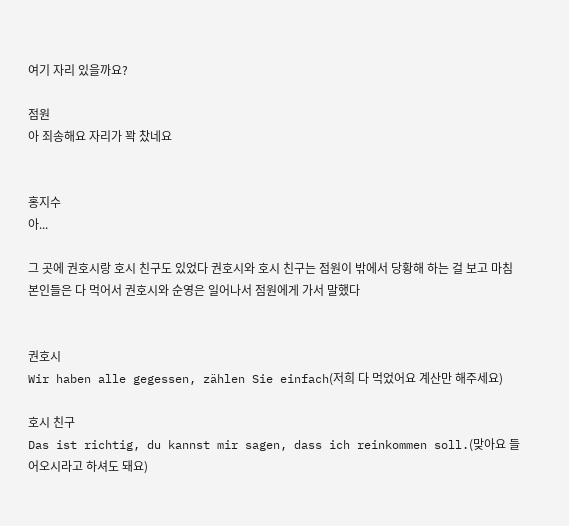여기 자리 있을까요?

점원
아 죄송해요 자리가 꽉 찼네요


홍지수
아...

그 곳에 권호시랑 호시 친구도 있었다 권호시와 호시 친구는 점원이 밖에서 당황해 하는 걸 보고 마침 본인들은 다 먹어서 권호시와 순영은 일어나서 점원에게 가서 말했다


권호시
Wir haben alle gegessen, zählen Sie einfach(저희 다 먹었어요 계산만 해주세요)

호시 친구
Das ist richtig, du kannst mir sagen, dass ich reinkommen soll.(맞아요 들어오시라고 하셔도 돼요)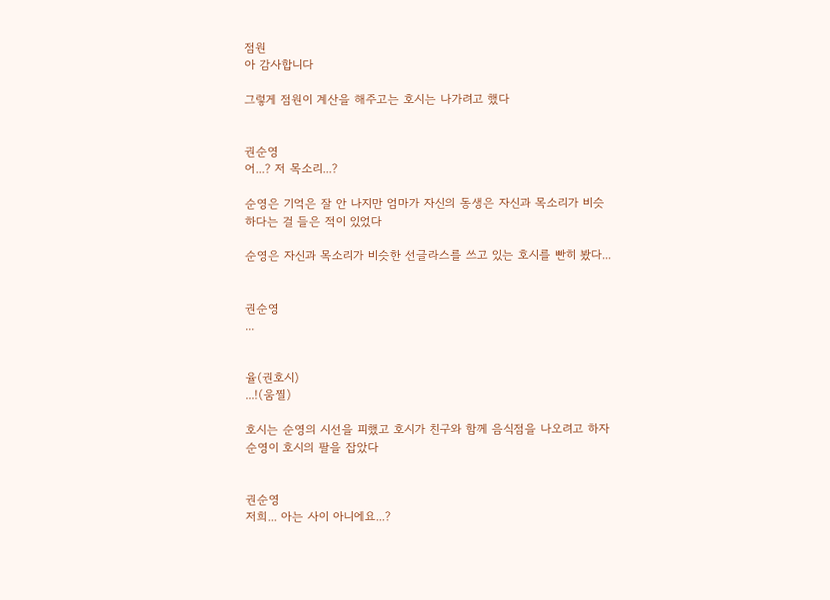점원
아 감사합니다

그렇게 점원이 계산을 해주고는 호시는 나가려고 했다


권순영
어...? 저 목소리...?

순영은 기억은 잘 안 나지만 엄마가 자신의 동생은 자신과 목소리가 비슷하다는 걸 들은 적이 있었다

순영은 자신과 목소리가 비슷한 선글라스를 쓰고 있는 호시를 빤히 봤다...


권순영
...


율(권호시)
...!(움찔)

호시는 순영의 시선을 피했고 호시가 친구와 함께 음식점을 나오려고 하자 순영이 호시의 팔을 잡았다


권순영
저희... 아는 사이 아니에요...?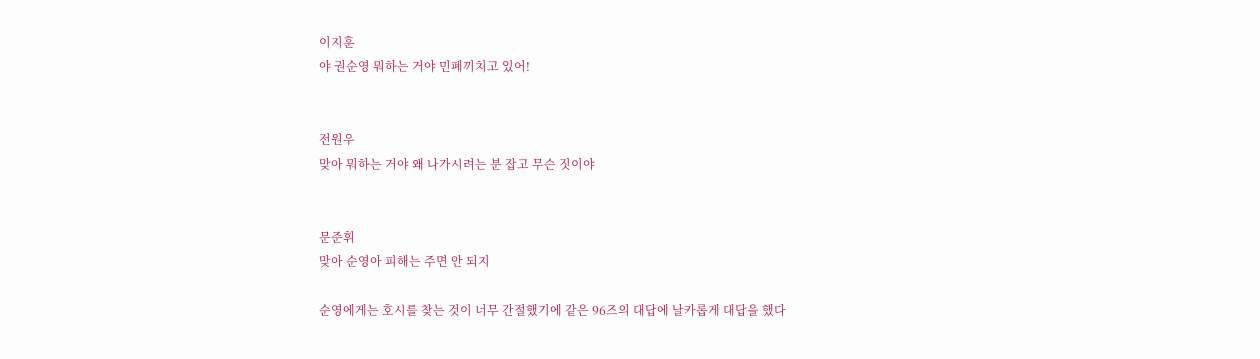이지훈
야 권순영 뭐하는 거야 민폐끼치고 있어!


전원우
맞아 뭐하는 거야 왜 나가시려는 분 잡고 무슨 짓이야


문준휘
맞아 순영아 피해는 주면 안 되지

순영에게는 호시를 찾는 것이 너무 간절했기에 같은 96즈의 대답에 날카롭게 대답을 했다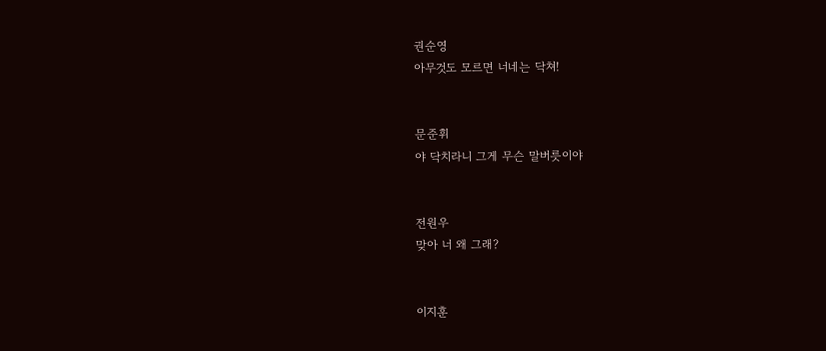권순영
아무것도 모르면 너네는 닥쳐!


문준휘
야 닥치라니 그게 무슨 말버릇이야


전원우
맞아 너 왜 그래?


이지훈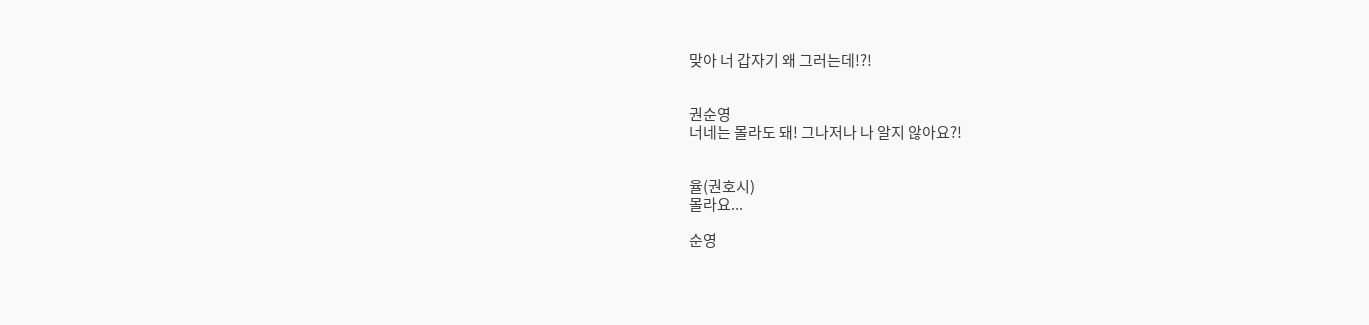맞아 너 갑자기 왜 그러는데!?!


권순영
너네는 몰라도 돼! 그나저나 나 알지 않아요?!


율(권호시)
몰라요...

순영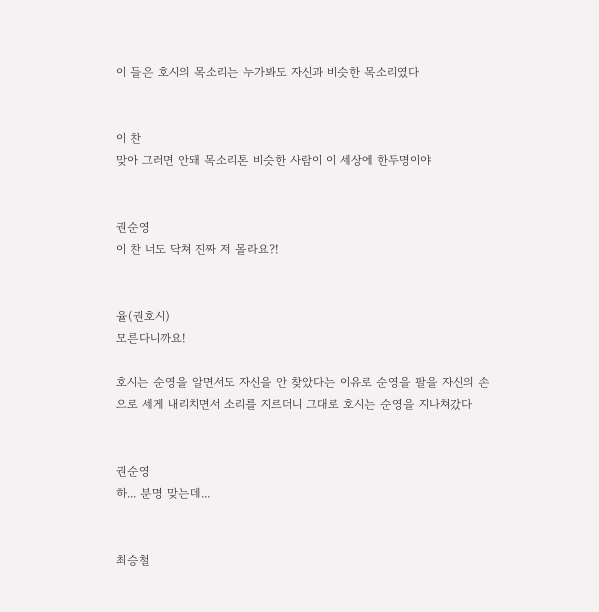이 들은 호시의 목소리는 누가봐도 자신과 비슷한 목소리였다


이 찬
맞아 그러면 안돼 목소리톤 비슷한 사람이 이 세상에 한두명이야


권순영
이 찬 너도 닥쳐 진짜 저 몰라요?!


율(권호시)
모른다니까요!

호시는 순영을 알면서도 자신을 안 찾았다는 이유로 순영을 팔을 자신의 손으로 세게 내리치면서 소리를 지르더니 그대로 호시는 순영을 지나쳐갔다


권순영
하... 분명 맞는데...


최승철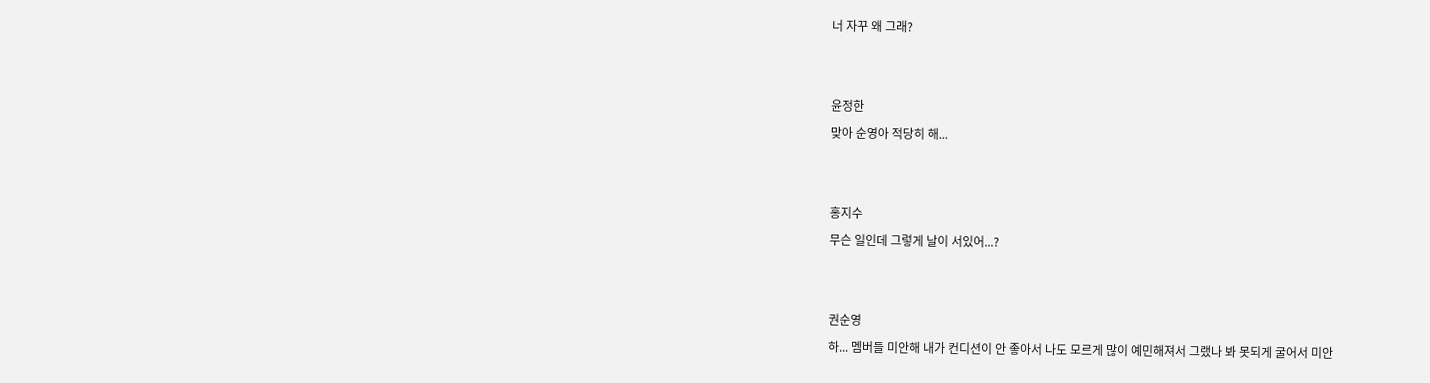너 자꾸 왜 그래?


윤정한
맞아 순영아 적당히 해...


홍지수
무슨 일인데 그렇게 날이 서있어...?


권순영
하... 멤버들 미안해 내가 컨디션이 안 좋아서 나도 모르게 많이 예민해져서 그랬나 봐 못되게 굴어서 미안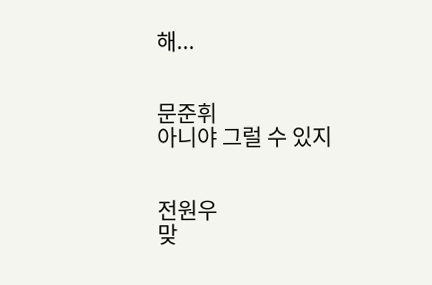해...


문준휘
아니야 그럴 수 있지


전원우
맞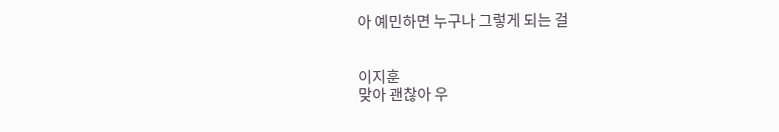아 예민하면 누구나 그렇게 되는 걸


이지훈
맞아 괜찮아 우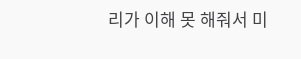리가 이해 못 해줘서 미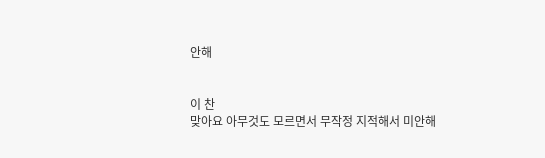안해


이 찬
맞아요 아무것도 모르면서 무작정 지적해서 미안해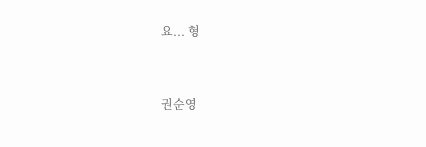요... 형


권순영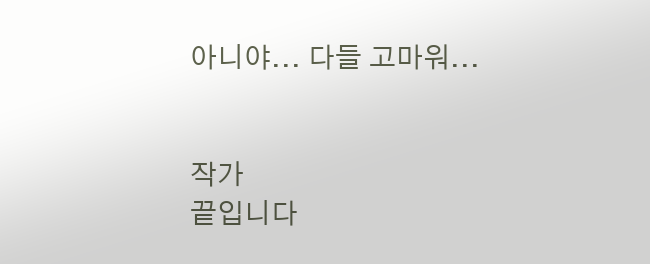아니야... 다들 고마워...


작가
끝입니다